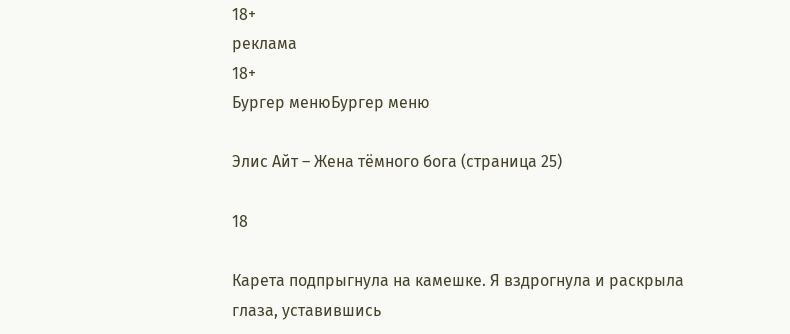18+
реклама
18+
Бургер менюБургер меню

Элис Айт – Жена тёмного бога (страница 25)

18

Карета подпрыгнула на камешке. Я вздрогнула и раскрыла глаза, уставившись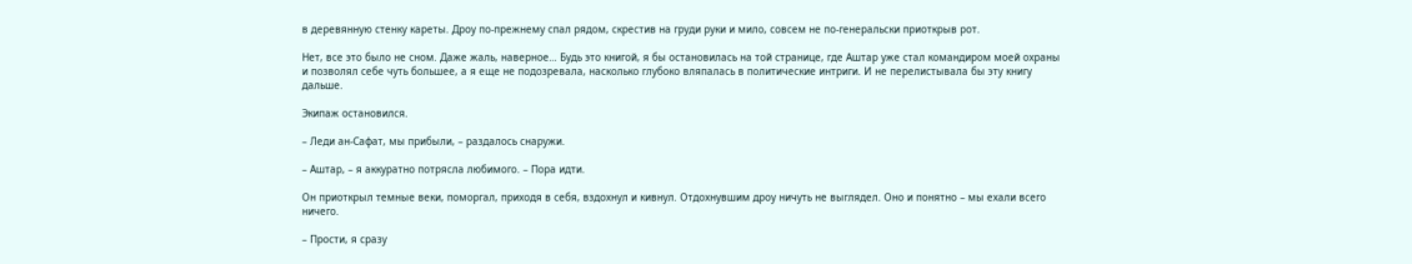в деревянную стенку кареты. Дроу по-прежнему спал рядом, скрестив на груди руки и мило, совсем не по-генеральски приоткрыв рот.

Нет, все это было не сном. Даже жаль, наверное… Будь это книгой, я бы остановилась на той странице, где Аштар уже стал командиром моей охраны и позволял себе чуть большее, а я еще не подозревала, насколько глубоко вляпалась в политические интриги. И не перелистывала бы эту книгу дальше.

Экипаж остановился.

– Леди ан-Сафат, мы прибыли, – раздалось снаружи.

– Аштар, – я аккуратно потрясла любимого. – Пора идти.

Он приоткрыл темные веки, поморгал, приходя в себя, вздохнул и кивнул. Отдохнувшим дроу ничуть не выглядел. Оно и понятно – мы ехали всего ничего.

– Прости, я сразу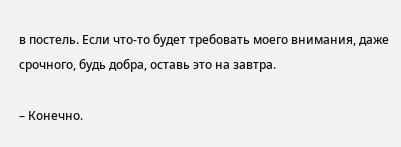в постель. Если что-то будет требовать моего внимания, даже срочного, будь добра, оставь это на завтра.

– Конечно.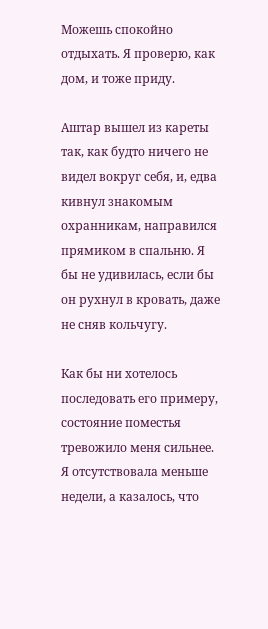Можешь спокойно отдыхать. Я проверю, как дом, и тоже приду.

Аштар вышел из кареты так, как будто ничего не видел вокруг себя, и, едва кивнул знакомым охранникам, направился прямиком в спальню. Я бы не удивилась, если бы он рухнул в кровать, даже не сняв кольчугу.

Как бы ни хотелось последовать его примеру, состояние поместья тревожило меня сильнее. Я отсутствовала меньше недели, а казалось, что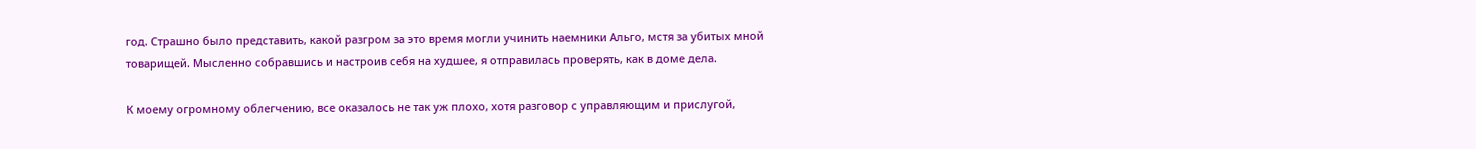год. Страшно было представить, какой разгром за это время могли учинить наемники Альго, мстя за убитых мной товарищей. Мысленно собравшись и настроив себя на худшее, я отправилась проверять, как в доме дела.

К моему огромному облегчению, все оказалось не так уж плохо, хотя разговор с управляющим и прислугой,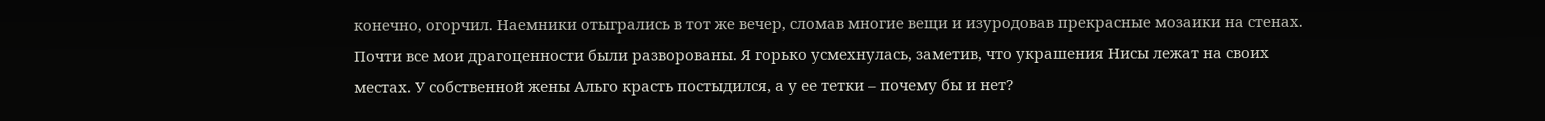конечно, огорчил. Наемники отыгрались в тот же вечер, сломав многие вещи и изуродовав прекрасные мозаики на стенах. Почти все мои драгоценности были разворованы. Я горько усмехнулась, заметив, что украшения Нисы лежат на своих местах. У собственной жены Альго красть постыдился, а у ее тетки – почему бы и нет?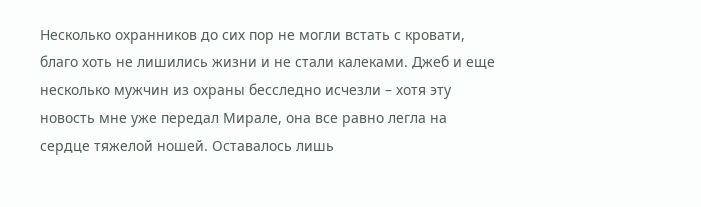Несколько охранников до сих пор не могли встать с кровати, благо хоть не лишились жизни и не стали калеками. Джеб и еще несколько мужчин из охраны бесследно исчезли – хотя эту новость мне уже передал Мирале, она все равно легла на сердце тяжелой ношей. Оставалось лишь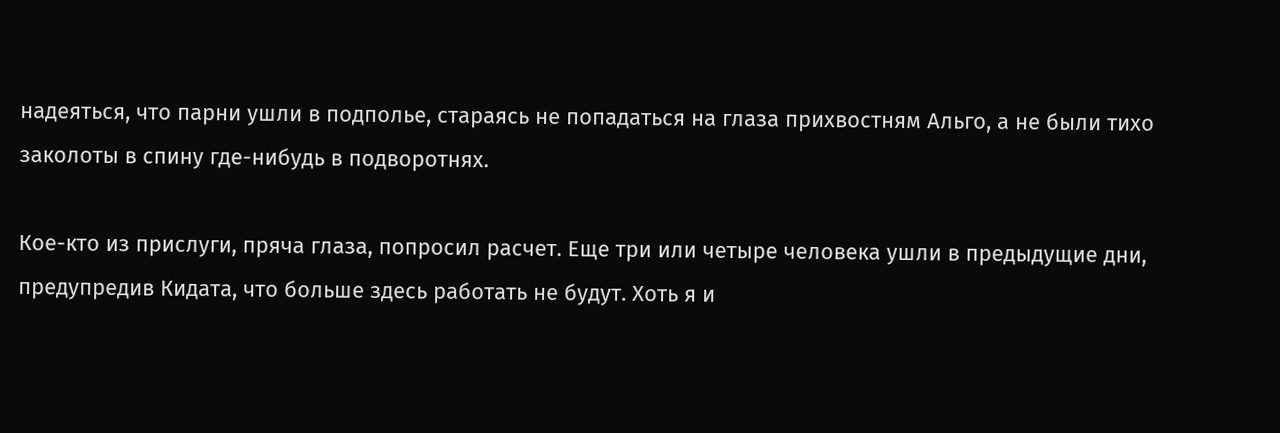надеяться, что парни ушли в подполье, стараясь не попадаться на глаза прихвостням Альго, а не были тихо заколоты в спину где-нибудь в подворотнях.

Кое-кто из прислуги, пряча глаза, попросил расчет. Еще три или четыре человека ушли в предыдущие дни, предупредив Кидата, что больше здесь работать не будут. Хоть я и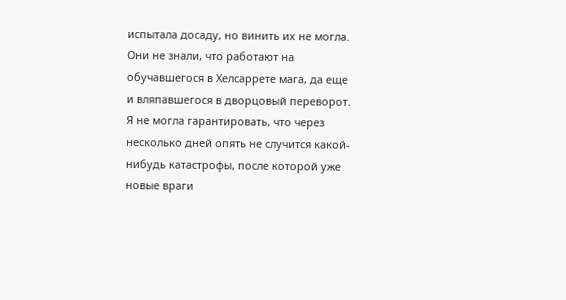испытала досаду, но винить их не могла. Они не знали, что работают на обучавшегося в Хелсаррете мага, да еще и вляпавшегося в дворцовый переворот. Я не могла гарантировать, что через несколько дней опять не случится какой-нибудь катастрофы, после которой уже новые враги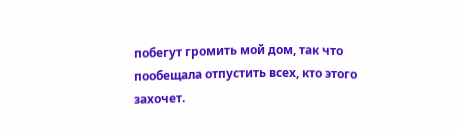побегут громить мой дом, так что пообещала отпустить всех, кто этого захочет.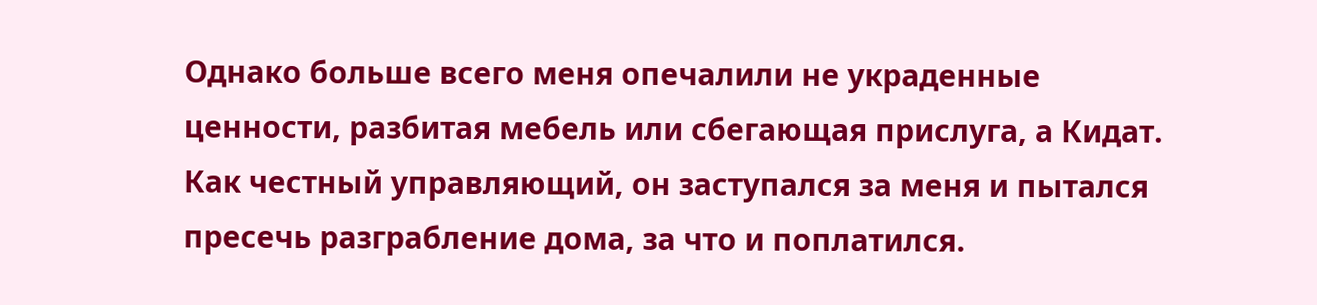Однако больше всего меня опечалили не украденные ценности, разбитая мебель или сбегающая прислуга, а Кидат. Как честный управляющий, он заступался за меня и пытался пресечь разграбление дома, за что и поплатился.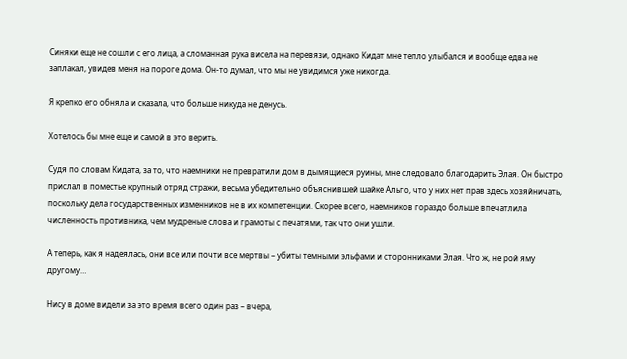Синяки еще не сошли с его лица, а сломанная рука висела на перевязи, однако Кидат мне тепло улыбался и вообще едва не заплакал, увидев меня на пороге дома. Он-то думал, что мы не увидимся уже никогда.

Я крепко его обняла и сказала, что больше никуда не денусь.

Хотелось бы мне еще и самой в это верить.

Судя по словам Кидата, за то, что наемники не превратили дом в дымящиеся руины, мне следовало благодарить Элая. Он быстро прислал в поместье крупный отряд стражи, весьма убедительно объяснившей шайке Альго, что у них нет прав здесь хозяйничать, поскольку дела государственных изменников не в их компетенции. Скорее всего, наемников гораздо больше впечатлила численность противника, чем мудреные слова и грамоты с печатями, так что они ушли.

А теперь, как я надеялась, они все или почти все мертвы – убиты темными эльфами и сторонниками Элая. Что ж, не рой яму другому…

Нису в доме видели за это время всего один раз – вчера,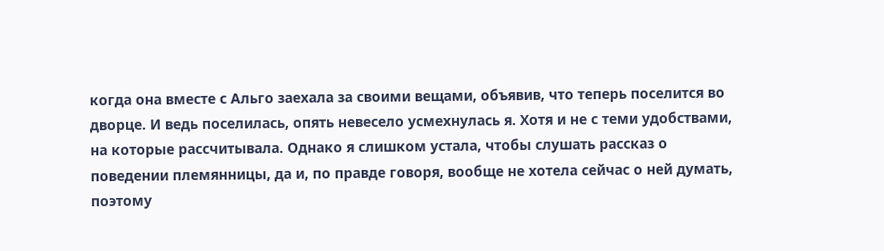когда она вместе с Альго заехала за своими вещами, объявив, что теперь поселится во дворце. И ведь поселилась, опять невесело усмехнулась я. Хотя и не с теми удобствами, на которые рассчитывала. Однако я слишком устала, чтобы слушать рассказ о поведении племянницы, да и, по правде говоря, вообще не хотела сейчас о ней думать, поэтому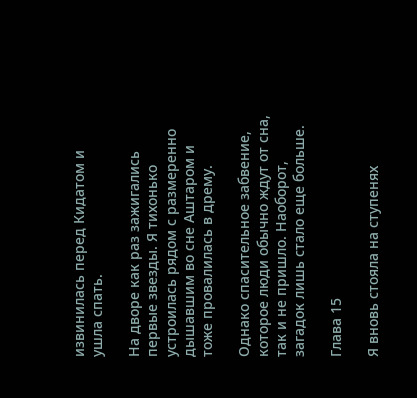извинилась перед Кидатом и ушла спать.

На дворе как раз зажигались первые звезды. Я тихонько устроилась рядом с размеренно дышавшим во сне Аштаром и тоже провалилась в дрему.

Однако спасительное забвение, которое люди обычно ждут от сна, так и не пришло. Наоборот, загадок лишь стало еще больше.

Глава 15

Я вновь стояла на ступенях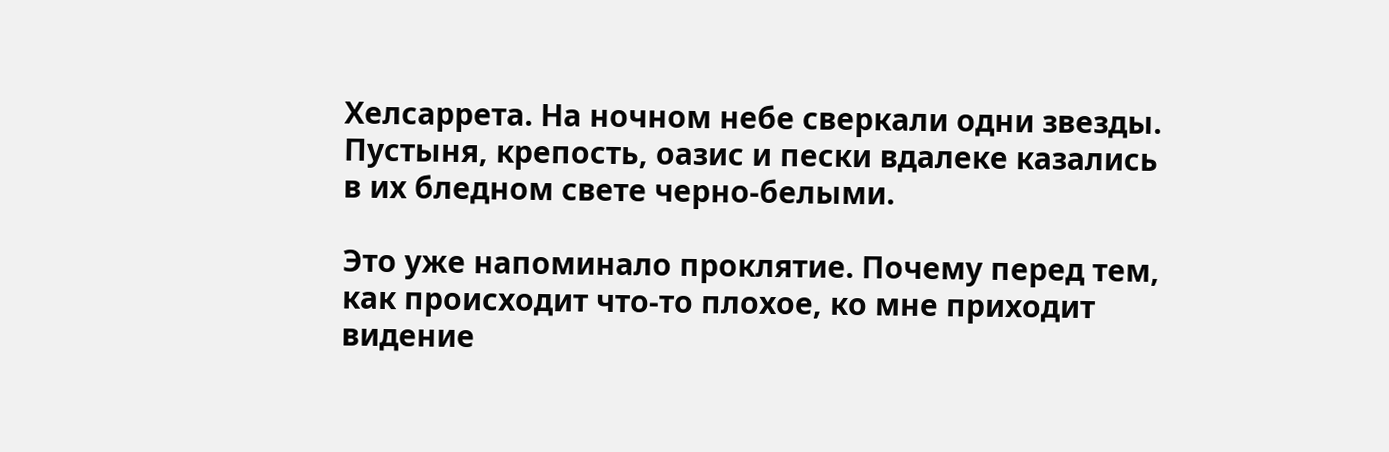Хелсаррета. На ночном небе сверкали одни звезды. Пустыня, крепость, оазис и пески вдалеке казались в их бледном свете черно-белыми.

Это уже напоминало проклятие. Почему перед тем, как происходит что-то плохое, ко мне приходит видение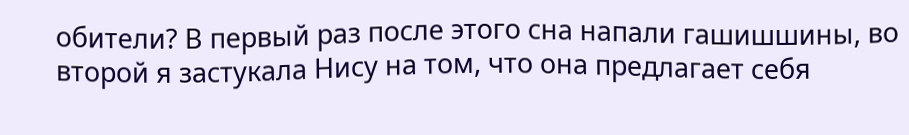обители? В первый раз после этого сна напали гашишшины, во второй я застукала Нису на том, что она предлагает себя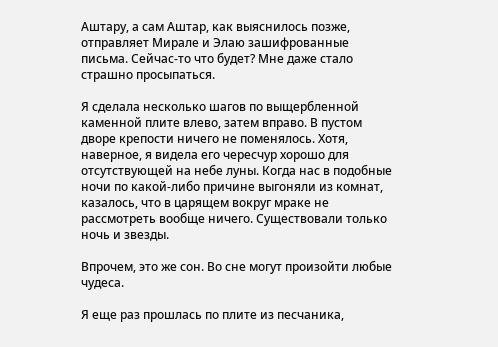Аштару, а сам Аштар, как выяснилось позже, отправляет Мирале и Элаю зашифрованные письма. Сейчас-то что будет? Мне даже стало страшно просыпаться.

Я сделала несколько шагов по выщербленной каменной плите влево, затем вправо. В пустом дворе крепости ничего не поменялось. Хотя, наверное, я видела его чересчур хорошо для отсутствующей на небе луны. Когда нас в подобные ночи по какой-либо причине выгоняли из комнат, казалось, что в царящем вокруг мраке не рассмотреть вообще ничего. Существовали только ночь и звезды.

Впрочем, это же сон. Во сне могут произойти любые чудеса.

Я еще раз прошлась по плите из песчаника,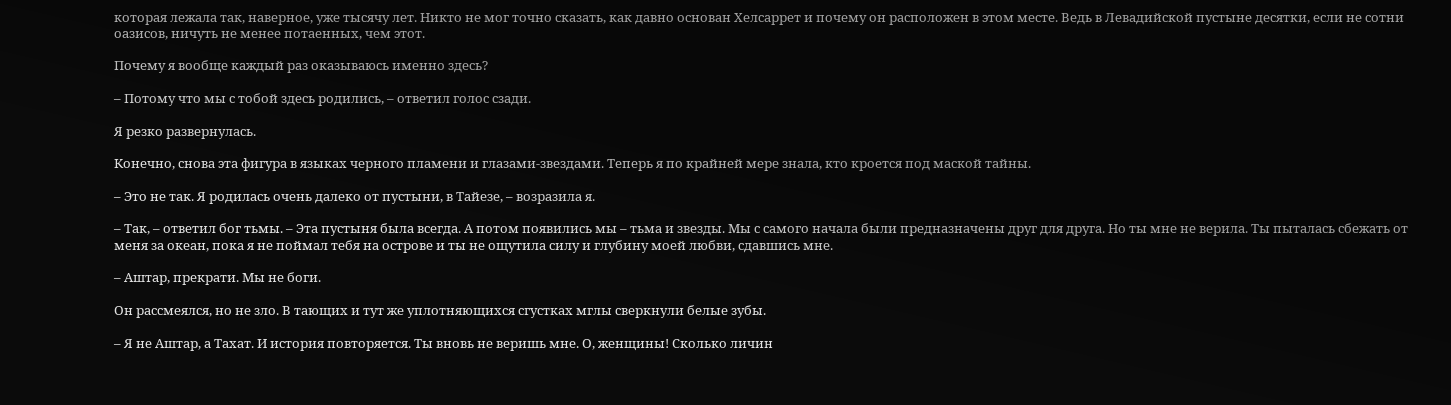которая лежала так, наверное, уже тысячу лет. Никто не мог точно сказать, как давно основан Хелсаррет и почему он расположен в этом месте. Ведь в Левадийской пустыне десятки, если не сотни оазисов, ничуть не менее потаенных, чем этот.

Почему я вообще каждый раз оказываюсь именно здесь?

– Потому что мы с тобой здесь родились, – ответил голос сзади.

Я резко развернулась.

Конечно, снова эта фигура в языках черного пламени и глазами-звездами. Теперь я по крайней мере знала, кто кроется под маской тайны.

– Это не так. Я родилась очень далеко от пустыни, в Тайезе, – возразила я.

– Так, – ответил бог тьмы. – Эта пустыня была всегда. А потом появились мы – тьма и звезды. Мы с самого начала были предназначены друг для друга. Но ты мне не верила. Ты пыталась сбежать от меня за океан, пока я не поймал тебя на острове и ты не ощутила силу и глубину моей любви, сдавшись мне.

– Аштар, прекрати. Мы не боги.

Он рассмеялся, но не зло. В тающих и тут же уплотняющихся сгустках мглы сверкнули белые зубы.

– Я не Аштар, а Тахат. И история повторяется. Ты вновь не веришь мне. О, женщины! Сколько личин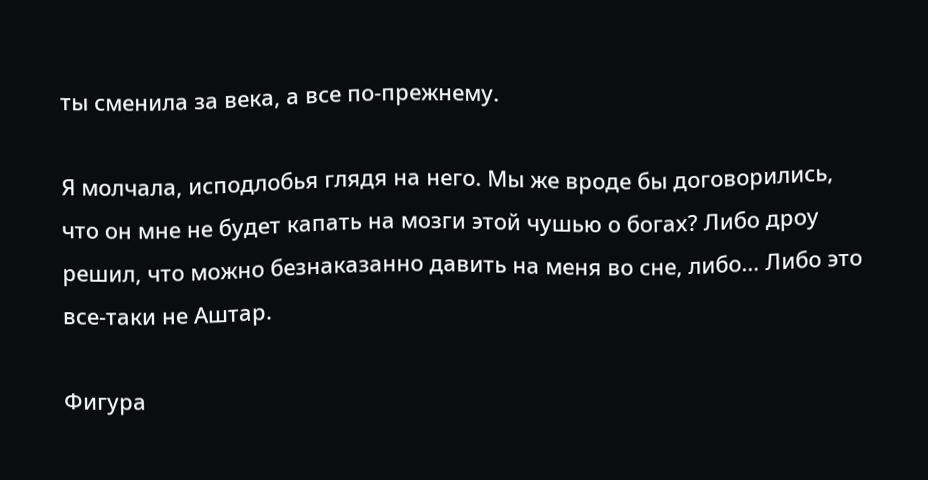ты сменила за века, а все по-прежнему.

Я молчала, исподлобья глядя на него. Мы же вроде бы договорились, что он мне не будет капать на мозги этой чушью о богах? Либо дроу решил, что можно безнаказанно давить на меня во сне, либо… Либо это все-таки не Аштар.

Фигура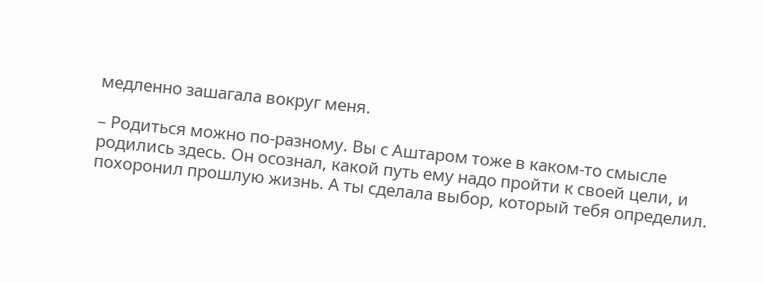медленно зашагала вокруг меня.

– Родиться можно по-разному. Вы с Аштаром тоже в каком-то смысле родились здесь. Он осознал, какой путь ему надо пройти к своей цели, и похоронил прошлую жизнь. А ты сделала выбор, который тебя определил.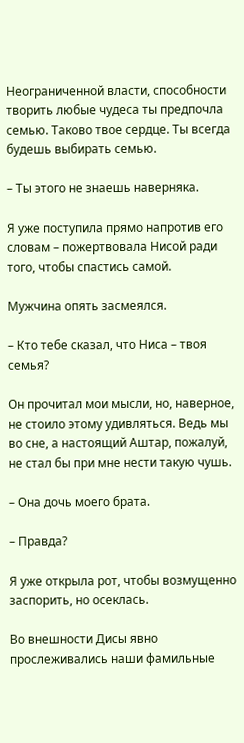Неограниченной власти, способности творить любые чудеса ты предпочла семью. Таково твое сердце. Ты всегда будешь выбирать семью.

– Ты этого не знаешь наверняка.

Я уже поступила прямо напротив его словам – пожертвовала Нисой ради того, чтобы спастись самой.

Мужчина опять засмеялся.

– Кто тебе сказал, что Ниса – твоя семья?

Он прочитал мои мысли, но, наверное, не стоило этому удивляться. Ведь мы во сне, а настоящий Аштар, пожалуй, не стал бы при мне нести такую чушь.

– Она дочь моего брата.

– Правда?

Я уже открыла рот, чтобы возмущенно заспорить, но осеклась.

Во внешности Дисы явно прослеживались наши фамильные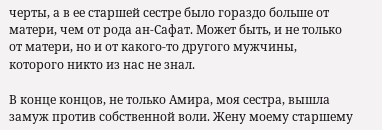черты, а в ее старшей сестре было гораздо больше от матери, чем от рода ан-Сафат. Может быть, и не только от матери, но и от какого-то другого мужчины, которого никто из нас не знал.

В конце концов, не только Амира, моя сестра, вышла замуж против собственной воли. Жену моему старшему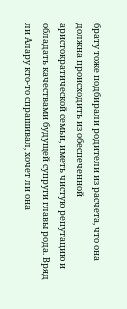брату тоже подбирали родители из расчета, что она должна происходить из обеспеченной аристократической семьи, иметь чистую репутацию и обладать качествами будущей супруги главы рода. Вряд ли Алару кто-то спрашивал, хочет ли она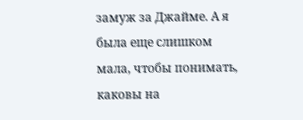замуж за Джайме. А я была еще слишком мала, чтобы понимать, каковы на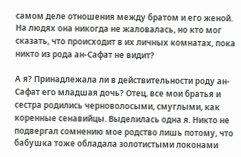самом деле отношения между братом и его женой. На людях она никогда не жаловалась, но кто мог сказать, что происходит в их личных комнатах, пока никто из рода ан-Сафат не видит?

А я? Принадлежала ли в действительности роду ан-Сафат его младшая дочь? Отец, все мои братья и сестра родились черноволосыми, смуглыми, как коренные сенавийцы. Выделилась одна я. Никто не подвергал сомнению мое родство лишь потому, что бабушка тоже обладала золотистыми локонами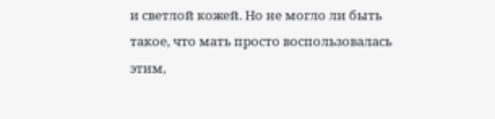и светлой кожей. Но не могло ли быть такое, что мать просто воспользовалась этим,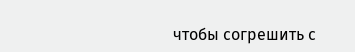чтобы согрешить с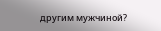другим мужчиной?